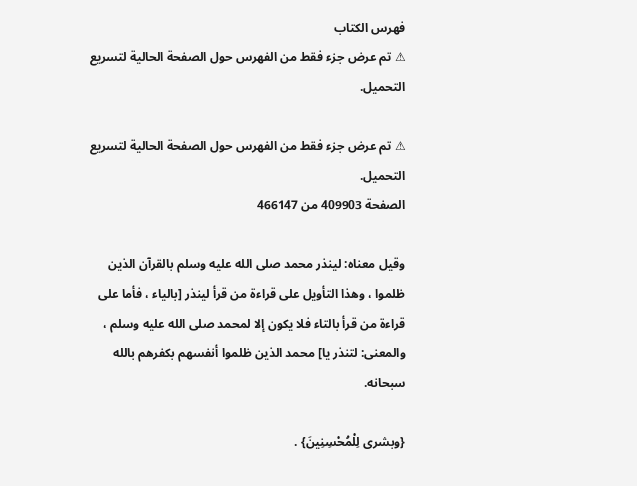فهرس الكتاب
⚠ تم عرض جزء فقط من الفهرس حول الصفحة الحالية لتسريع التحميل.

⚠ تم عرض جزء فقط من الفهرس حول الصفحة الحالية لتسريع التحميل.
الصفحة 409903 من 466147

وقيل معناه: لينذر محمد صلى الله عليه وسلم بالقرآن الذين ظلموا ، وهذا التأويل على قراءة من قرأ لينذر [بالياء ، فأما على قراءة من قرأ بالتاء فلا يكون إلا لمحمد صلى الله عليه وسلم ، والمعنى: لتنذر يا] محمد الذين ظلموا أنفسهم بكفرهم بالله سبحانه.

{وبشرى لِلْمُحْسِنِينَ} .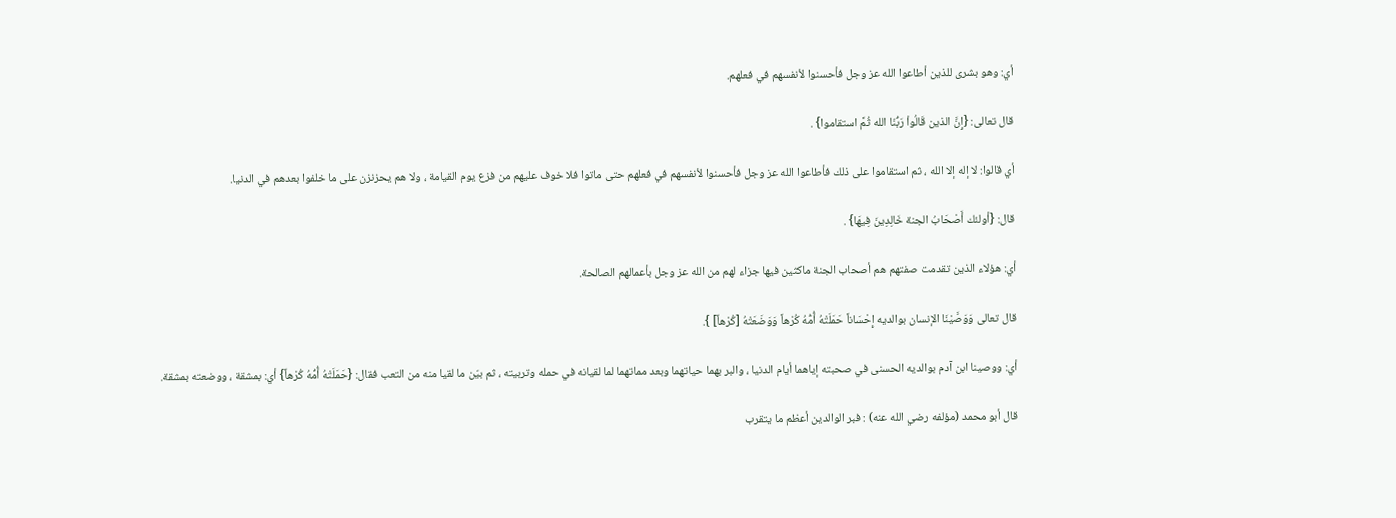أي: وهو بشرى للذين أطاعوا الله عز وجل فأحسنوا لأنفسهم في فعلهم.

قال تعالى: {إِنَّ الذين قَالُواْ رَبُّنَا الله ثُمَّ استقاموا} .

أي قالوا: لا إله إلا الله ، ثم استقاموا على ذلك فأطاعوا الله عز وجل فأحسنوا لأنفسهم في فعلهم حتى ماتوا فلا خوف عليهم من فزع يوم القيامة ، ولا هم يحزنزن على ما خلفوا بعدهم في الدنيا.

قال: {أولئك أَصْحَابُ الجنة خَالِدِينَ فِيهَا} .

أي: هؤلاء الذين تقدمت صفتهم هم أصحاب الجنة ماكثين فيها جزاء لهم من الله عز وجل بأعمالهم الصالحة.

قال تعالى وَوَصَّيْنَا الإنسان بوالديه إِحْسَاناً حَمَلَتْهُ أُمُّهُ كُرْهاً وَوَضَعَتْهُ [كُرْهاً] }.

أي: ووصينا ابن آدم بوالديه الحسنى في صحبته إياهما أيام الدنيا ، والبر بهما حياتهما وبعد مماتهما لما لقيانه في حمله وتربيته ، ثم بيّن ما لقيا منه من التعب فقال: {حَمَلَتْهُ أُمُّهُ كُرْهاً} أي: بمشقة ، ووضعته بمشقة.

قال أبو محمد (مؤلفه رضي الله عنه) : فبر الوالدين أعظم ما يتقرب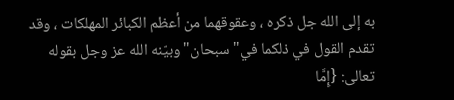به إلى الله جل ذكره ، وعقوقهما من أعظم الكبائر المهلكات ، وقد تقدم القول في ذلكما في"سبحان"وبيّنه الله عز وجل بقوله تعالى: {إِمَّا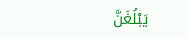يَبْلُغَنَّ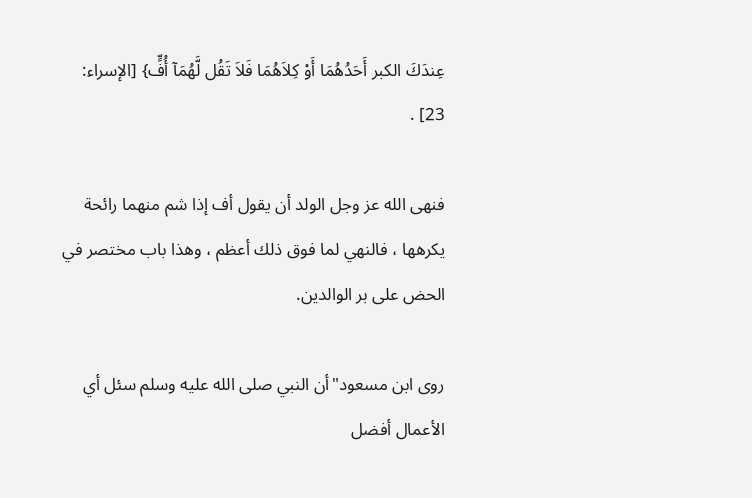عِندَكَ الكبر أَحَدُهُمَا أَوْ كِلاَهُمَا فَلاَ تَقُل لَّهُمَآ أُفٍّ} [الإسراء: 23] .

فنهى الله عز وجل الولد أن يقول أف إذا شم منهما رائحة يكرهها ، فالنهي لما فوق ذلك أعظم ، وهذا باب مختصر في الحض على بر الوالدين.

روى ابن مسعود"أن النبي صلى الله عليه وسلم سئل أي الأعمال أفضل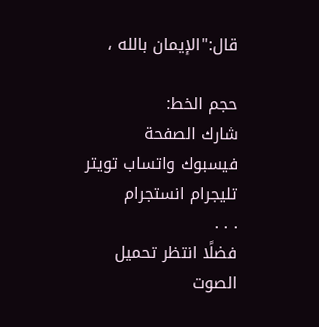قال:"الإيمان بالله ،

حجم الخط:
شارك الصفحة
فيسبوك واتساب تويتر تليجرام انستجرام
. . .
فضلًا انتظر تحميل الصوت